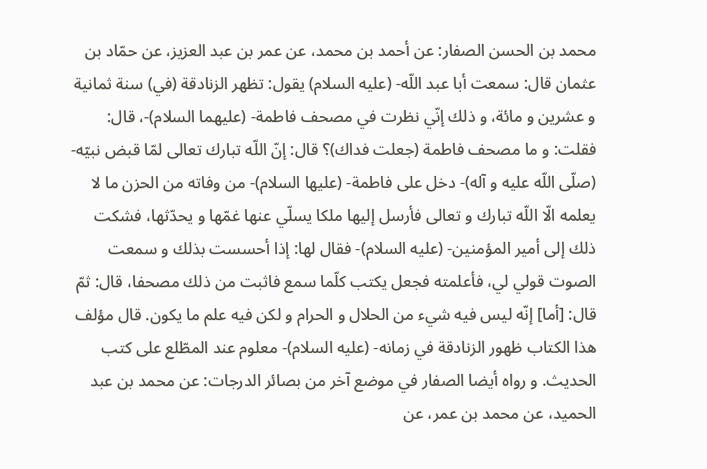محمد بن الحسن الصفار: عن أحمد بن محمد، عن عمر بن عبد العزيز، عن حمّاد بن عثمان قال: سمعت أبا عبد اللّه- (عليه السلام) يقول: تظهر الزنادقة (في) سنة ثمانية و عشرين و مائة، و ذلك إنّي نظرت في مصحف فاطمة- (عليهما السلام)-، قال: فقلت: و ما مصحف فاطمة (جعلت فداك)؟ قال: إنّ اللّه تبارك تعالى لمّا قبض نبيّه- (صلّى اللّه عليه و آله)- دخل على فاطمة- (عليها السلام)- من وفاته من الحزن ما لا يعلمه الّا اللّه تبارك و تعالى فأرسل إليها ملكا يسلّي عنها غمّها و يحدّثها، فشكت ذلك إلى أمير المؤمنين- (عليه السلام)- فقال لها: إذا أحسست بذلك و سمعت الصوت قولي لي، فأعلمته فجعل يكتب كلّما سمع فاثبت من ذلك مصحفا، قال: ثمّ قال: [أما] إنّه ليس فيه شيء من الحلال و الحرام و لكن فيه علم ما يكون. قال مؤلف هذا الكتاب ظهور الزنادقة في زمانه- (عليه السلام)- معلوم عند المطّلع على كتب الحديث. و رواه أيضا الصفار في موضع آخر من بصائر الدرجات: عن محمد بن عبد الحميد، عن محمد بن عمر، عن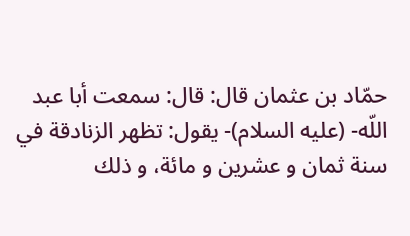حمّاد بن عثمان قال: قال: سمعت أبا عبد اللّه- (عليه السلام)- يقول: تظهر الزنادقة في سنة ثمان و عشرين و مائة، و ذلك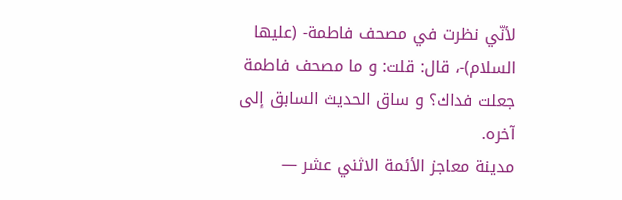لأنّي نظرت في مصحف فاطمة- (عليها السلام)-، قال: قلت: و ما مصحف فاطمة جعلت فداك؟ و ساق الحديث السابق إلى آخره.
مدينة معاجز الأئمة الاثني عشر —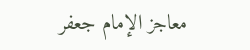معاجز الإمام جعفر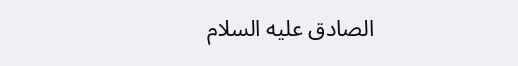الصادق عليه السلام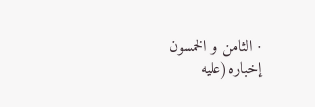· الثامن و الخمسون إخباره(عليه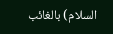السلام) بالغائب